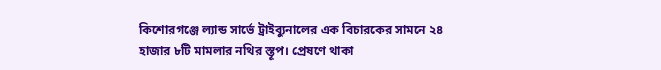কিশোরগঞ্জে ল্যান্ড সার্ভে ট্রাইব্যুনালের এক বিচারকের সামনে ২৪ হাজার ৮টি মামলার নথির স্তূপ। প্রেষণে থাকা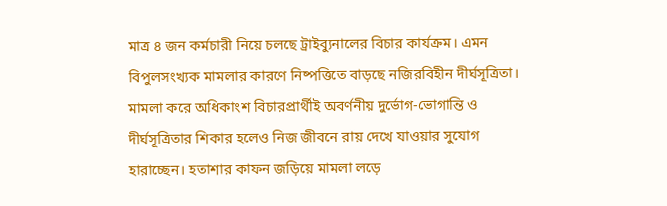মাত্র ৪ জন কর্মচারী নিয়ে চলছে ট্রাইব্যুনালের বিচার কার্যক্রম। এমন বিপুলসংখ্যক মামলার কারণে নিষ্পত্তিতে বাড়ছে নজিরবিহীন দীর্ঘসূত্রিতা। মামলা করে অধিকাংশ বিচারপ্রার্থীই অবর্ণনীয় দুর্ভোগ-ভোগান্তি ও দীর্ঘসূত্রিতার শিকার হলেও নিজ জীবনে রায় দেখে যাওয়ার সুযোগ হারাচ্ছেন। হতাশার কাফন জড়িয়ে মামলা লড়ে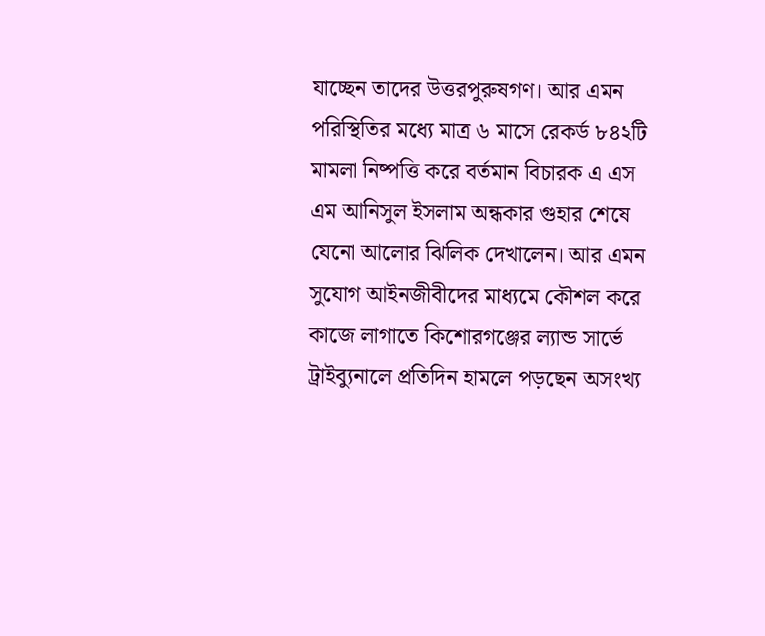যাচ্ছেন তাদের উত্তরপুরুষগণ। আর এমন পরিস্থিতির মধ্যে মাত্র ৬ মাসে রেকর্ড ৮৪২টি মামলা নিষ্পত্তি করে বর্তমান বিচারক এ এস এম আনিসুল ইসলাম অন্ধকার গুহার শেষে যেনো আলোর ঝিলিক দেখালেন। আর এমন সুযোগ আইনজীবীদের মাধ্যমে কৌশল করে কাজে লাগাতে কিশোরগঞ্জের ল্যান্ড সার্ভে ট্রাইব্যুনালে প্রতিদিন হামলে পড়ছেন অসংখ্য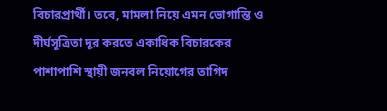বিচারপ্রার্থী। তবে, মামলা নিয়ে এমন ভোগান্তি ও দীর্ঘসূত্রিতা দূর করতে একাধিক বিচারকের পাশাপাশি স্থায়ী জনবল নিয়োগের তাগিদ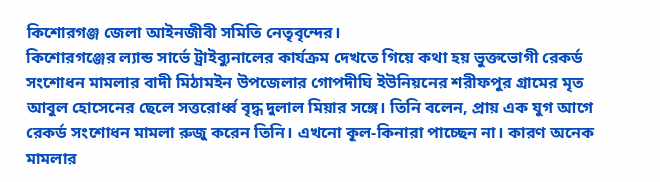কিশোরগঞ্জ জেলা আইনজীবী সমিতি নেতৃবৃন্দের।
কিশোরগঞ্জের ল্যান্ড সার্ভে ট্রাইব্যুনালের কার্যক্রম দেখতে গিয়ে কথা হয় ভুক্তভোগী রেকর্ড সংশোধন মামলার বাদী মিঠামইন উপজেলার গোপদীঘি ইউনিয়নের শরীফপুর গ্রামের মৃত আবুল হোসেনের ছেলে সত্তরোর্ধ্ব বৃদ্ধ দুলাল মিয়ার সঙ্গে। তিনি বলেন, প্রায় এক যুগ আগে রেকর্ড সংশোধন মামলা রুজু করেন তিনি। এখনো কূল-কিনারা পাচ্ছেন না। কারণ অনেক মামলার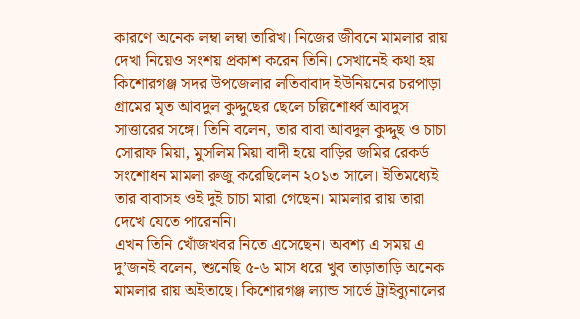কারণে অনেক লম্বা লম্বা তারিখ। নিজের জীবনে মামলার রায় দেখা নিয়েও সংশয় প্রকাশ করেন তিনি। সেখানেই কথা হয় কিশোরগঞ্জ সদর উপজেলার লতিবাবাদ ইউনিয়নের চরপাড়া গ্রামের মৃত আবদুল কুদ্দুছের ছেলে চল্লিশোর্ধ্ব আবদুস সাত্তারের সঙ্গে। তিনি বলেন, তার বাবা আবদুল কুদ্দুছ ও চাচা সোরাফ মিয়া, মুসলিম মিয়া বাদী হয়ে বাড়ির জমির রেকর্ড সংশোধন মামলা রুজু করেছিলেন ২০১৩ সালে। ইতিমধ্যেই তার বাবাসহ ওই দুই চাচা মারা গেছেন। মামলার রায় তারা দেখে যেতে পারেননি।
এখন তিনি খোঁজখবর নিতে এসেছেন। অবশ্য এ সময় এ দু’জনই বলেন, শুনেছি ৫-৬ মাস ধরে খুব তাড়াতাড়ি অনেক মামলার রায় অইতাছে। কিশোরগঞ্জ ল্যান্ড সার্ভে ট্রাইব্যুনালের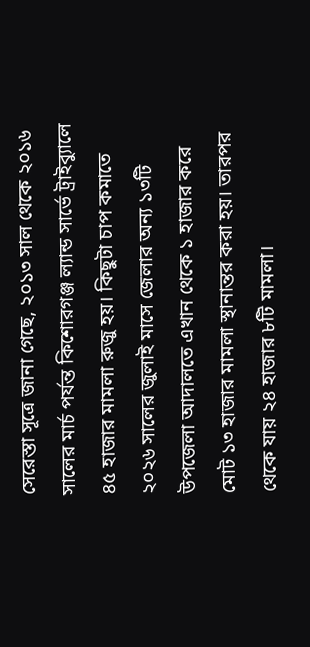সেরেস্তা সূত্রে জানা গেছে, ২০১৩ সাল থেকে ২০১৬ সালের মার্চ পর্যন্ত কিশোরগঞ্জ ল্যান্ড সার্ভে ট্রাইব্যুালে ৪৫ হাজার মামলা রুজু হয়। কিছুটা চাপ কমাতে ২০২৬ সালের জুলাই মাসে জেলার অন্য ১৩টি উপজেলা আদালতে এখান থেকে ১ হাজার করে মোট ১৩ হাজার মামলা স্থানান্তর করা হয়। তারপর থেকে যায় ২৪ হাজার ৮টি মামলা।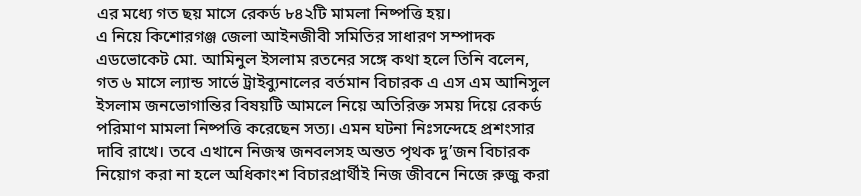এর মধ্যে গত ছয় মাসে রেকর্ড ৮৪২টি মামলা নিষ্পত্তি হয়।
এ নিয়ে কিশোরগঞ্জ জেলা আইনজীবী সমিতির সাধারণ সম্পাদক এডভোকেট মো. আমিনুল ইসলাম রতনের সঙ্গে কথা হলে তিনি বলেন, গত ৬ মাসে ল্যান্ড সার্ভে ট্রাইব্যুনালের বর্তমান বিচারক এ এস এম আনিসুল ইসলাম জনভোগান্তির বিষয়টি আমলে নিয়ে অতিরিক্ত সময় দিয়ে রেকর্ড পরিমাণ মামলা নিষ্পত্তি করেছেন সত্য। এমন ঘটনা নিঃসন্দেহে প্রশংসার দাবি রাখে। তবে এখানে নিজস্ব জনবলসহ অন্তত পৃথক দু’জন বিচারক নিয়োগ করা না হলে অধিকাংশ বিচারপ্রার্থীই নিজ জীবনে নিজে রুজু করা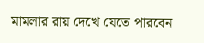মামলার রায় দেখে যেতে পারবেন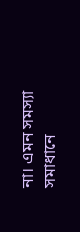না। এমন সমস্যা সমাধানে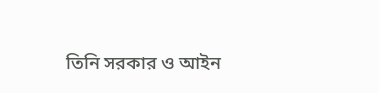তিনি সরকার ও আইন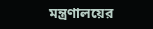মন্ত্রণালয়ের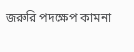জরুরি পদক্ষেপ কামনা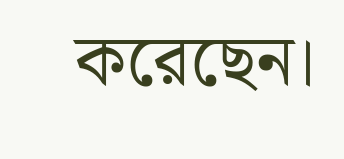করেছেন।